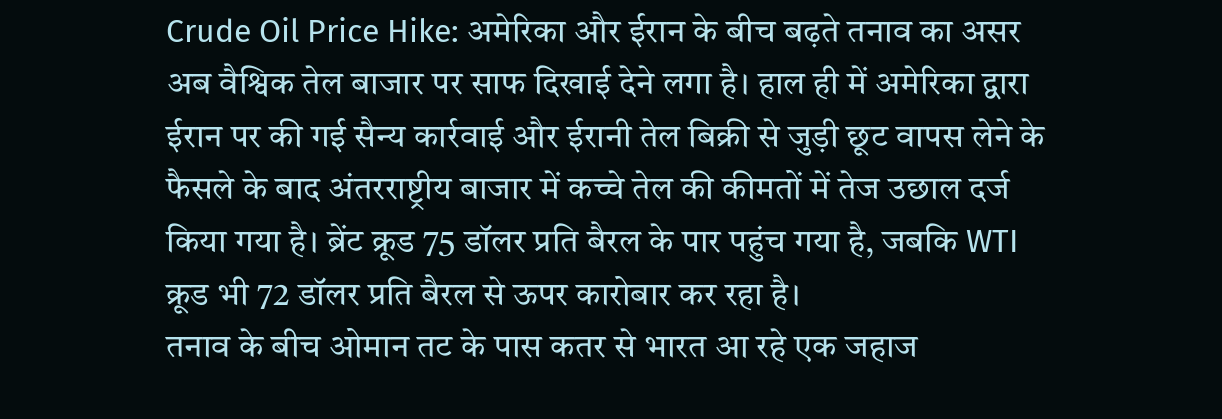Crude Oil Price Hike: अमेरिका और ईरान के बीच बढ़ते तनाव का असर अब वैश्विक तेल बाजार पर साफ दिखाई देने लगा है। हाल ही में अमेरिका द्वारा ईरान पर की गई सैन्य कार्रवाई और ईरानी तेल बिक्री से जुड़ी छूट वापस लेने के फैसले के बाद अंतरराष्ट्रीय बाजार में कच्चे तेल की कीमतों में तेज उछाल दर्ज किया गया है। ब्रेंट क्रूड 75 डॉलर प्रति बैरल के पार पहुंच गया है, जबकि WTI क्रूड भी 72 डॉलर प्रति बैरल से ऊपर कारोबार कर रहा है।
तनाव के बीच ओमान तट के पास कतर से भारत आ रहे एक जहाज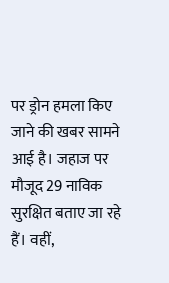पर ड्रोन हमला किए जाने की खबर सामने आई है। जहाज पर मौजूद 29 नाविक सुरक्षित बताए जा रहे हैं। वहीं,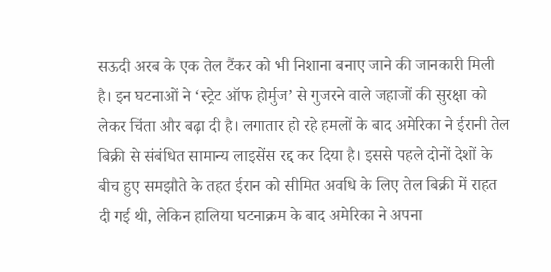सऊदी अरब के एक तेल टैंकर को भी निशाना बनाए जाने की जानकारी मिली है। इन घटनाओं ने ‘स्ट्रेट ऑफ होर्मुज’ से गुजरने वाले जहाजों की सुरक्षा को लेकर चिंता और बढ़ा दी है। लगातार हो रहे हमलों के बाद अमेरिका ने ईरानी तेल बिक्री से संबंधित सामान्य लाइसेंस रद्द कर दिया है। इससे पहले दोनों देशों के बीच हुए समझौते के तहत ईरान को सीमित अवधि के लिए तेल बिक्री में राहत दी गई थी, लेकिन हालिया घटनाक्रम के बाद अमेरिका ने अपना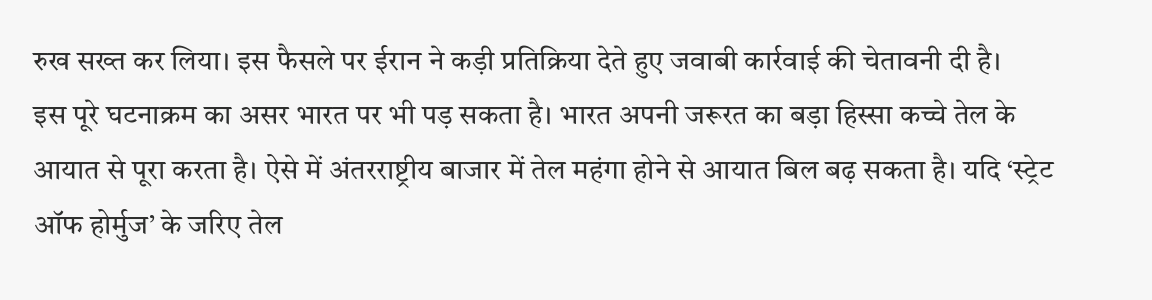रुख सख्त कर लिया। इस फैसले पर ईरान ने कड़ी प्रतिक्रिया देते हुए जवाबी कार्रवाई की चेतावनी दी है।
इस पूरे घटनाक्रम का असर भारत पर भी पड़ सकता है। भारत अपनी जरूरत का बड़ा हिस्सा कच्चे तेल के आयात से पूरा करता है। ऐसे में अंतरराष्ट्रीय बाजार में तेल महंगा होने से आयात बिल बढ़ सकता है। यदि ‘स्ट्रेट ऑफ होर्मुज’ के जरिए तेल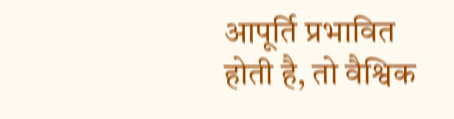आपूर्ति प्रभावित होती है, तो वैश्विक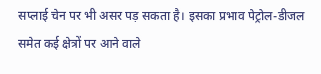सप्लाई चेन पर भी असर पड़ सकता है। इसका प्रभाव पेट्रोल-डीजल समेत कई क्षेत्रों पर आने वाले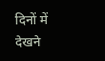दिनों में देखने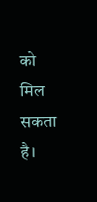को मिल सकता है।